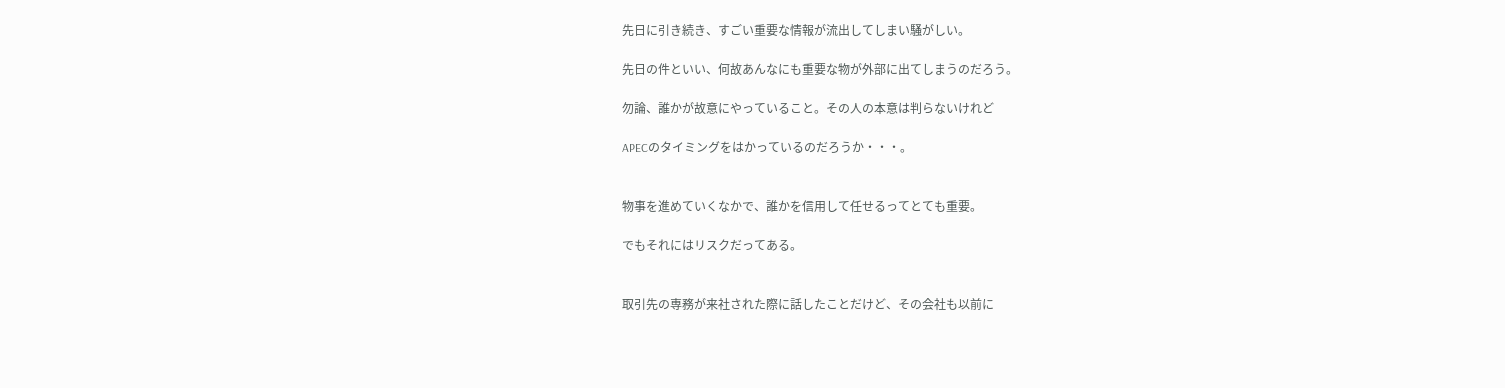先日に引き続き、すごい重要な情報が流出してしまい騒がしい。

先日の件といい、何故あんなにも重要な物が外部に出てしまうのだろう。

勿論、誰かが故意にやっていること。その人の本意は判らないけれど

APECのタイミングをはかっているのだろうか・・・。


物事を進めていくなかで、誰かを信用して任せるってとても重要。

でもそれにはリスクだってある。


取引先の専務が来社された際に話したことだけど、その会社も以前に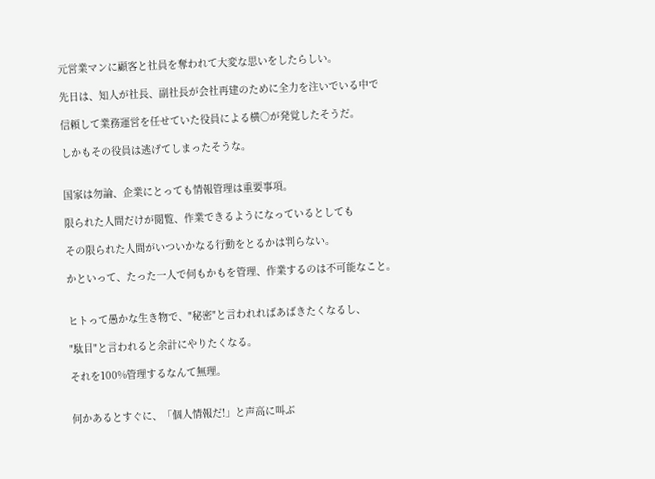元営業マンに顧客と社員を奪われて大変な思いをしたらしい。

先日は、知人が社長、副社長が会社再建のために全力を注いでいる中で

信頼して業務運営を任せていた役員による横○が発覚したそうだ。

しかもその役員は逃げてしまったそうな。


国家は勿論、企業にとっても情報管理は重要事項。

限られた人間だけが閲覧、作業できるようになっているとしても

その限られた人間がいついかなる行動をとるかは判らない。

かといって、たった一人で何もかもを管理、作業するのは不可能なこと。


ヒトって愚かな生き物で、"秘密"と言われればあばきたくなるし、

"駄目"と言われると余計にやりたくなる。

それを100%管理するなんて無理。


何かあるとすぐに、「個人情報だ!」と声高に叫ぶ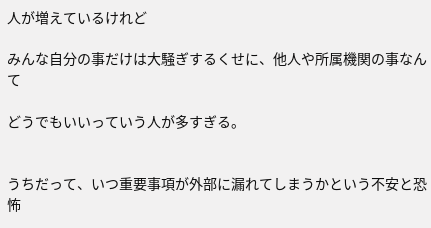人が増えているけれど

みんな自分の事だけは大騒ぎするくせに、他人や所属機関の事なんて

どうでもいいっていう人が多すぎる。


うちだって、いつ重要事項が外部に漏れてしまうかという不安と恐怖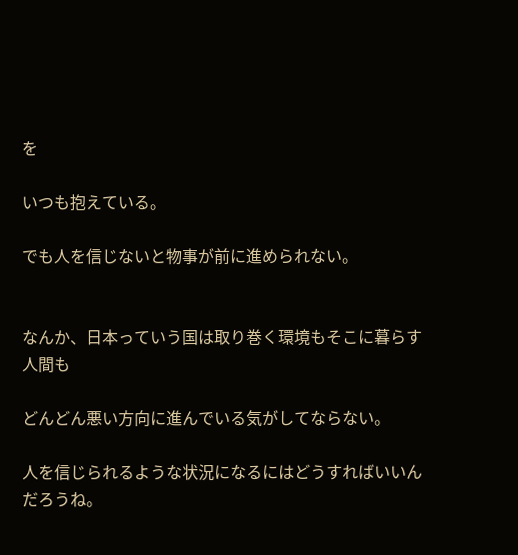を

いつも抱えている。

でも人を信じないと物事が前に進められない。


なんか、日本っていう国は取り巻く環境もそこに暮らす人間も

どんどん悪い方向に進んでいる気がしてならない。

人を信じられるような状況になるにはどうすればいいんだろうね。